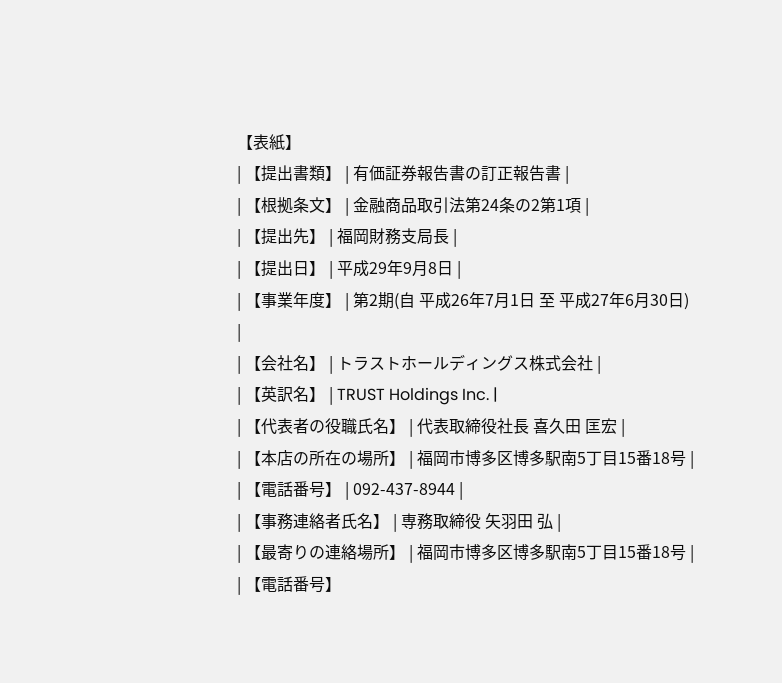【表紙】
| 【提出書類】 | 有価証券報告書の訂正報告書 |
| 【根拠条文】 | 金融商品取引法第24条の2第1項 |
| 【提出先】 | 福岡財務支局長 |
| 【提出日】 | 平成29年9月8日 |
| 【事業年度】 | 第2期(自 平成26年7月1日 至 平成27年6月30日) |
| 【会社名】 | トラストホールディングス株式会社 |
| 【英訳名】 | TRUST Holdings Inc. |
| 【代表者の役職氏名】 | 代表取締役社長 喜久田 匡宏 |
| 【本店の所在の場所】 | 福岡市博多区博多駅南5丁目15番18号 |
| 【電話番号】 | 092-437-8944 |
| 【事務連絡者氏名】 | 専務取締役 矢羽田 弘 |
| 【最寄りの連絡場所】 | 福岡市博多区博多駅南5丁目15番18号 |
| 【電話番号】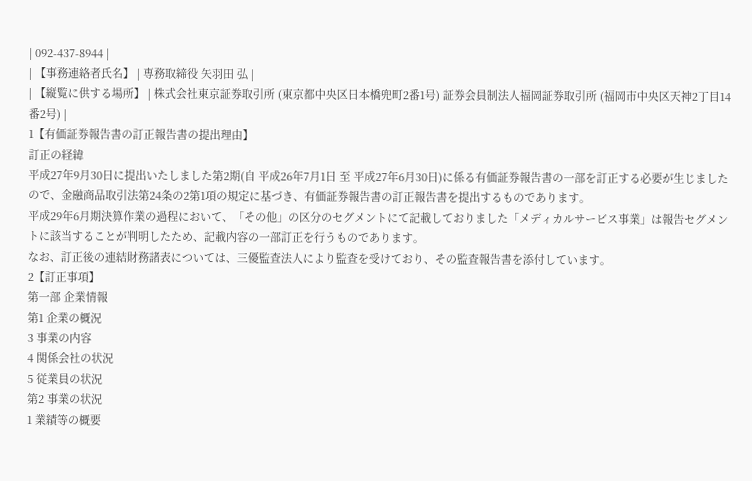| 092-437-8944 |
| 【事務連絡者氏名】 | 専務取締役 矢羽田 弘 |
| 【縦覧に供する場所】 | 株式会社東京証券取引所 (東京都中央区日本橋兜町2番1号) 証券会員制法人福岡証券取引所 (福岡市中央区天神2丁目14番2号) |
1【有価証券報告書の訂正報告書の提出理由】
訂正の経緯
平成27年9月30日に提出いたしました第2期(自 平成26年7月1日 至 平成27年6月30日)に係る有価証券報告書の一部を訂正する必要が生じましたので、金融商品取引法第24条の2第1項の規定に基づき、有価証券報告書の訂正報告書を提出するものであります。
平成29年6月期決算作業の過程において、「その他」の区分のセグメントにて記載しておりました「メディカルサービス事業」は報告セグメントに該当することが判明したため、記載内容の一部訂正を行うものであります。
なお、訂正後の連結財務諸表については、三優監査法人により監査を受けており、その監査報告書を添付しています。
2【訂正事項】
第一部 企業情報
第1 企業の概況
3 事業の内容
4 関係会社の状況
5 従業員の状況
第2 事業の状況
1 業績等の概要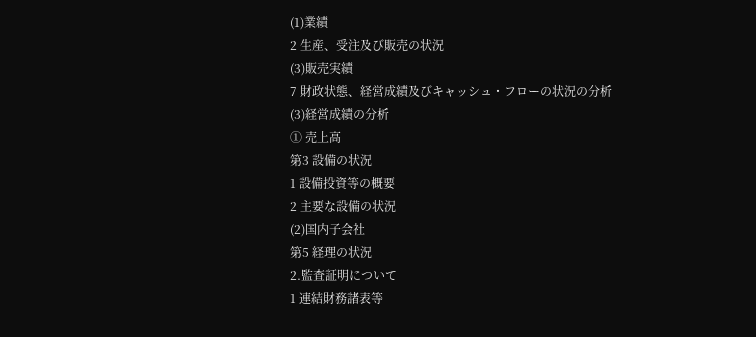(1)業績
2 生産、受注及び販売の状況
(3)販売実績
7 財政状態、経営成績及びキャッシュ・フローの状況の分析
(3)経営成績の分析
① 売上高
第3 設備の状況
1 設備投資等の概要
2 主要な設備の状況
(2)国内子会社
第5 経理の状況
2.監査証明について
1 連結財務諸表等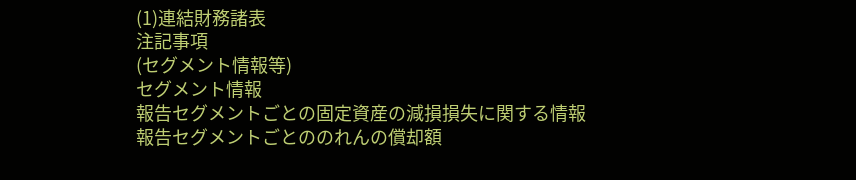(1)連結財務諸表
注記事項
(セグメント情報等)
セグメント情報
報告セグメントごとの固定資産の減損損失に関する情報
報告セグメントごとののれんの償却額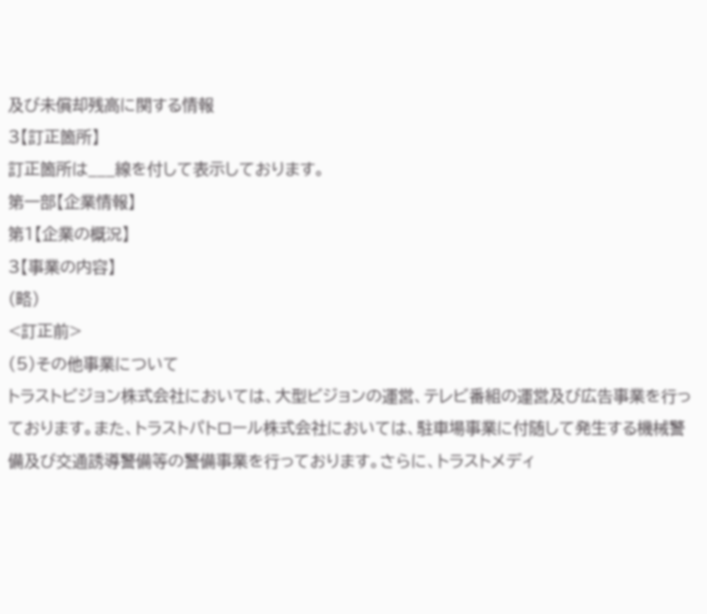及び未償却残高に関する情報
3【訂正箇所】
訂正箇所は___線を付して表示しております。
第一部【企業情報】
第1【企業の概況】
3【事業の内容】
(略)
<訂正前>
(5)その他事業について
トラストビジョン株式会社においては、大型ビジョンの運営、テレビ番組の運営及び広告事業を行っております。また、トラストパトロール株式会社においては、駐車場事業に付随して発生する機械警備及び交通誘導警備等の警備事業を行っております。さらに、トラストメディ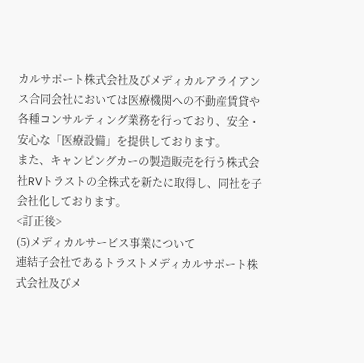カルサポート株式会社及びメディカルアライアンス合同会社においては医療機関への不動産賃貸や各種コンサルティング業務を行っており、安全・安心な「医療設備」を提供しております。
また、キャンピングカーの製造販売を行う株式会社RVトラストの全株式を新たに取得し、同社を子会社化しております。
<訂正後>
(5)メディカルサービス事業について
連結子会社であるトラストメディカルサポート株式会社及びメ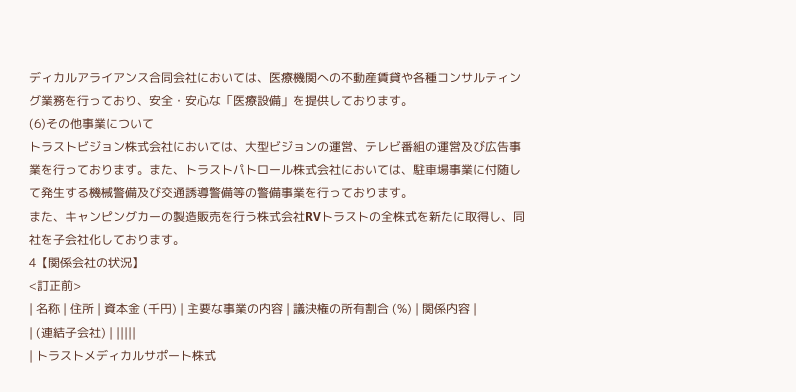ディカルアライアンス合同会社においては、医療機関への不動産賃貸や各種コンサルティング業務を行っており、安全・安心な「医療設備」を提供しております。
(6)その他事業について
トラストビジョン株式会社においては、大型ビジョンの運営、テレビ番組の運営及び広告事業を行っております。また、トラストパトロール株式会社においては、駐車場事業に付随して発生する機械警備及び交通誘導警備等の警備事業を行っております。
また、キャンピングカーの製造販売を行う株式会社RVトラストの全株式を新たに取得し、同社を子会社化しております。
4【関係会社の状況】
<訂正前>
| 名称 | 住所 | 資本金 (千円) | 主要な事業の内容 | 議決権の所有割合 (%) | 関係内容 |
| (連結子会社) | |||||
| トラストメディカルサポート株式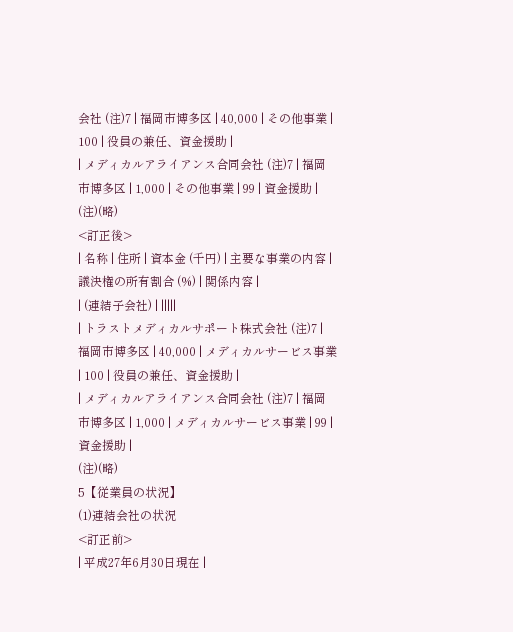会社 (注)7 | 福岡市博多区 | 40,000 | その他事業 | 100 | 役員の兼任、資金援助 |
| メディカルアライアンス合同会社 (注)7 | 福岡市博多区 | 1,000 | その他事業 | 99 | 資金援助 |
(注)(略)
<訂正後>
| 名称 | 住所 | 資本金 (千円) | 主要な事業の内容 | 議決権の所有割合 (%) | 関係内容 |
| (連結子会社) | |||||
| トラストメディカルサポート株式会社 (注)7 | 福岡市博多区 | 40,000 | メディカルサービス事業 | 100 | 役員の兼任、資金援助 |
| メディカルアライアンス合同会社 (注)7 | 福岡市博多区 | 1,000 | メディカルサービス事業 | 99 | 資金援助 |
(注)(略)
5【従業員の状況】
(1)連結会社の状況
<訂正前>
| 平成27年6月30日現在 |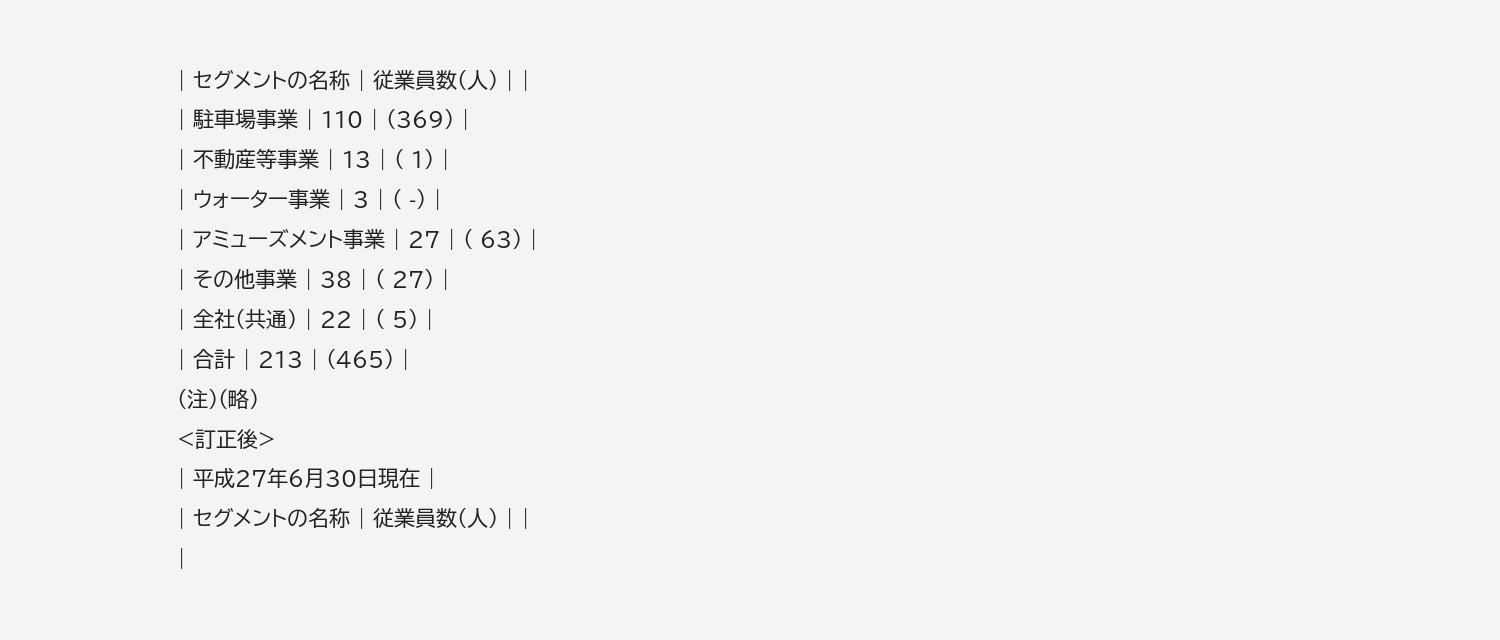| セグメントの名称 | 従業員数(人) | |
| 駐車場事業 | 110 | (369) |
| 不動産等事業 | 13 | ( 1) |
| ウォーター事業 | 3 | ( -) |
| アミューズメント事業 | 27 | ( 63) |
| その他事業 | 38 | ( 27) |
| 全社(共通) | 22 | ( 5) |
| 合計 | 213 | (465) |
(注)(略)
<訂正後>
| 平成27年6月30日現在 |
| セグメントの名称 | 従業員数(人) | |
|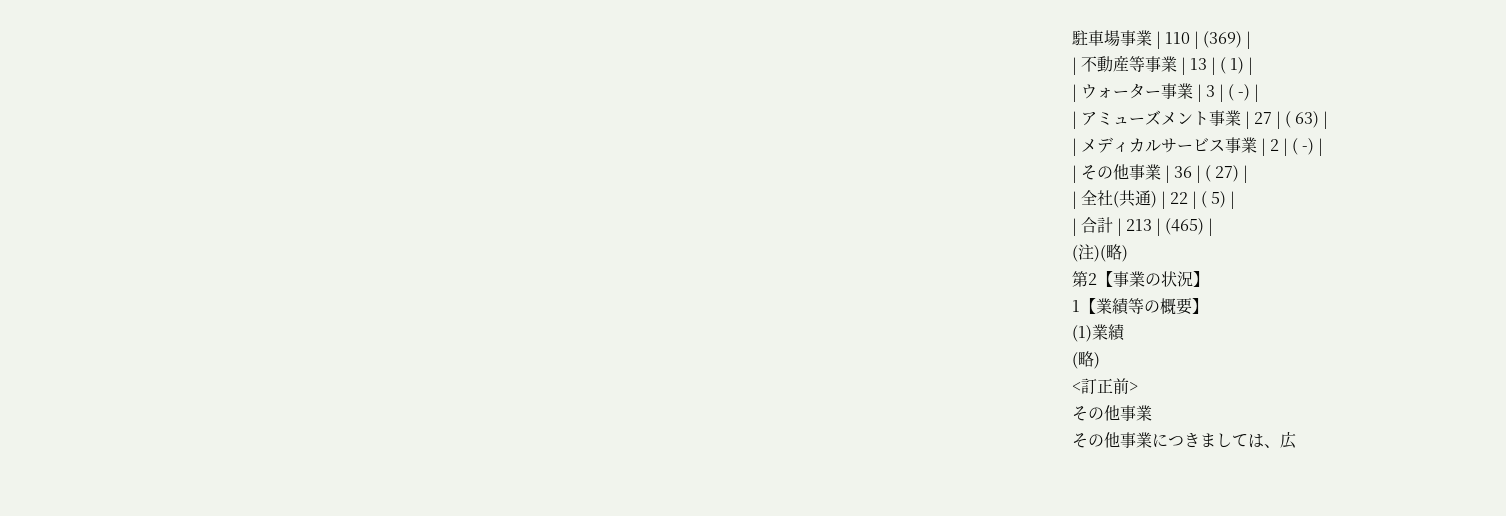駐車場事業 | 110 | (369) |
| 不動産等事業 | 13 | ( 1) |
| ウォーター事業 | 3 | ( -) |
| アミューズメント事業 | 27 | ( 63) |
| メディカルサービス事業 | 2 | ( -) |
| その他事業 | 36 | ( 27) |
| 全社(共通) | 22 | ( 5) |
| 合計 | 213 | (465) |
(注)(略)
第2【事業の状況】
1【業績等の概要】
(1)業績
(略)
<訂正前>
その他事業
その他事業につきましては、広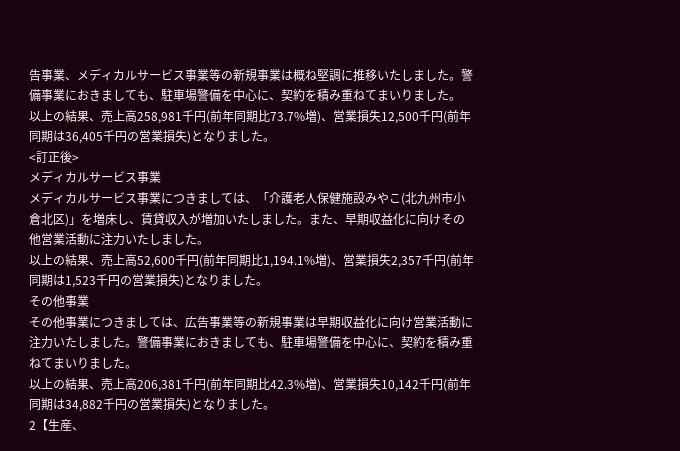告事業、メディカルサービス事業等の新規事業は概ね堅調に推移いたしました。警備事業におきましても、駐車場警備を中心に、契約を積み重ねてまいりました。
以上の結果、売上高258,981千円(前年同期比73.7%増)、営業損失12,500千円(前年同期は36,405千円の営業損失)となりました。
<訂正後>
メディカルサービス事業
メディカルサービス事業につきましては、「介護老人保健施設みやこ(北九州市小倉北区)」を増床し、賃貸収入が増加いたしました。また、早期収益化に向けその他営業活動に注力いたしました。
以上の結果、売上高52,600千円(前年同期比1,194.1%増)、営業損失2,357千円(前年同期は1,523千円の営業損失)となりました。
その他事業
その他事業につきましては、広告事業等の新規事業は早期収益化に向け営業活動に注力いたしました。警備事業におきましても、駐車場警備を中心に、契約を積み重ねてまいりました。
以上の結果、売上高206,381千円(前年同期比42.3%増)、営業損失10,142千円(前年同期は34,882千円の営業損失)となりました。
2【生産、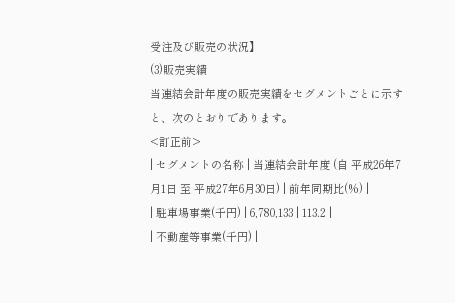受注及び販売の状況】
(3)販売実績
当連結会計年度の販売実績をセグメントごとに示すと、次のとおりであります。
<訂正前>
| セグメントの名称 | 当連結会計年度 (自 平成26年7月1日 至 平成27年6月30日) | 前年同期比(%) |
| 駐車場事業(千円) | 6,780,133 | 113.2 |
| 不動産等事業(千円) |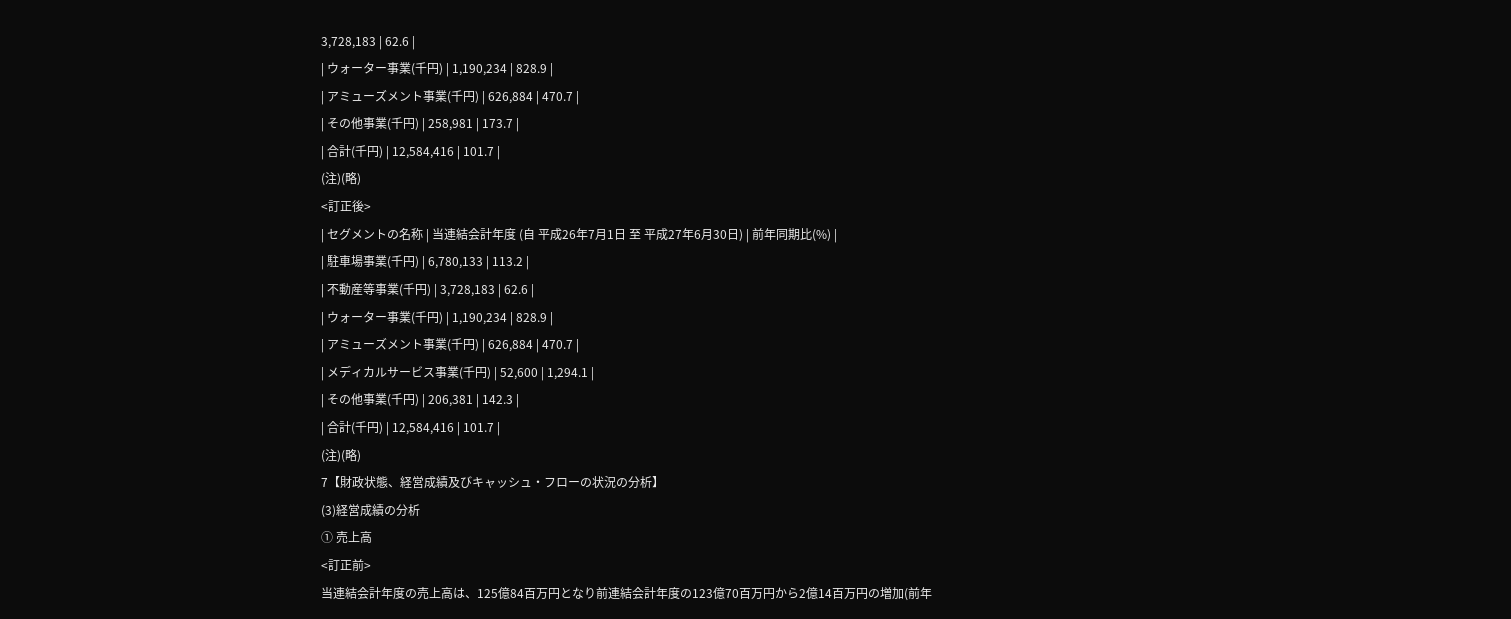3,728,183 | 62.6 |
| ウォーター事業(千円) | 1,190,234 | 828.9 |
| アミューズメント事業(千円) | 626,884 | 470.7 |
| その他事業(千円) | 258,981 | 173.7 |
| 合計(千円) | 12,584,416 | 101.7 |
(注)(略)
<訂正後>
| セグメントの名称 | 当連結会計年度 (自 平成26年7月1日 至 平成27年6月30日) | 前年同期比(%) |
| 駐車場事業(千円) | 6,780,133 | 113.2 |
| 不動産等事業(千円) | 3,728,183 | 62.6 |
| ウォーター事業(千円) | 1,190,234 | 828.9 |
| アミューズメント事業(千円) | 626,884 | 470.7 |
| メディカルサービス事業(千円) | 52,600 | 1,294.1 |
| その他事業(千円) | 206,381 | 142.3 |
| 合計(千円) | 12,584,416 | 101.7 |
(注)(略)
7【財政状態、経営成績及びキャッシュ・フローの状況の分析】
(3)経営成績の分析
① 売上高
<訂正前>
当連結会計年度の売上高は、125億84百万円となり前連結会計年度の123億70百万円から2億14百万円の増加(前年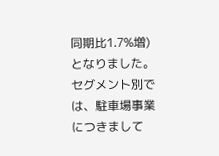同期比1.7%増)となりました。
セグメント別では、駐車場事業につきまして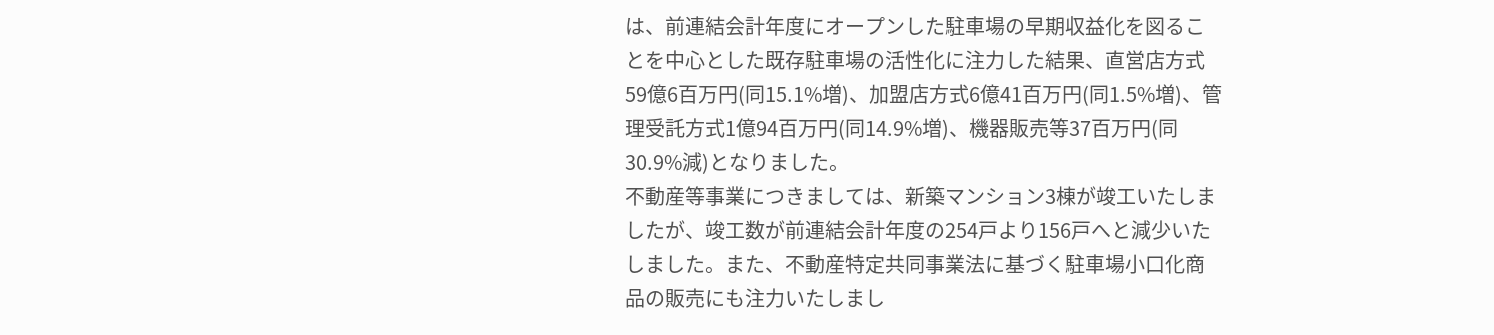は、前連結会計年度にオープンした駐車場の早期収益化を図ることを中心とした既存駐車場の活性化に注力した結果、直営店方式59億6百万円(同15.1%増)、加盟店方式6億41百万円(同1.5%増)、管理受託方式1億94百万円(同14.9%増)、機器販売等37百万円(同30.9%減)となりました。
不動産等事業につきましては、新築マンション3棟が竣工いたしましたが、竣工数が前連結会計年度の254戸より156戸へと減少いたしました。また、不動産特定共同事業法に基づく駐車場小口化商品の販売にも注力いたしまし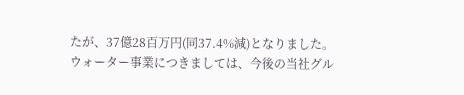たが、37億28百万円(同37.4%減)となりました。
ウォーター事業につきましては、今後の当社グル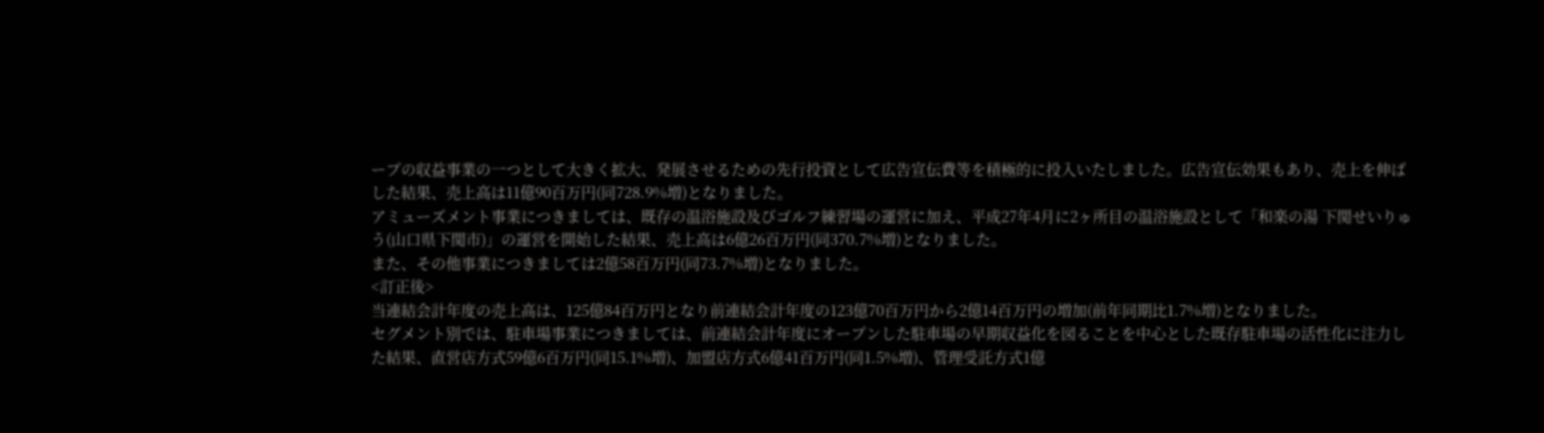ープの収益事業の一つとして大きく拡大、発展させるための先行投資として広告宣伝費等を積極的に投入いたしました。広告宣伝効果もあり、売上を伸ばした結果、売上高は11億90百万円(同728.9%増)となりました。
アミューズメント事業につきましては、既存の温浴施設及びゴルフ練習場の運営に加え、平成27年4月に2ヶ所目の温浴施設として「和楽の湯 下関せいりゅう(山口県下関市)」の運営を開始した結果、売上高は6億26百万円(同370.7%増)となりました。
また、その他事業につきましては2億58百万円(同73.7%増)となりました。
<訂正後>
当連結会計年度の売上高は、125億84百万円となり前連結会計年度の123億70百万円から2億14百万円の増加(前年同期比1.7%増)となりました。
セグメント別では、駐車場事業につきましては、前連結会計年度にオープンした駐車場の早期収益化を図ることを中心とした既存駐車場の活性化に注力した結果、直営店方式59億6百万円(同15.1%増)、加盟店方式6億41百万円(同1.5%増)、管理受託方式1億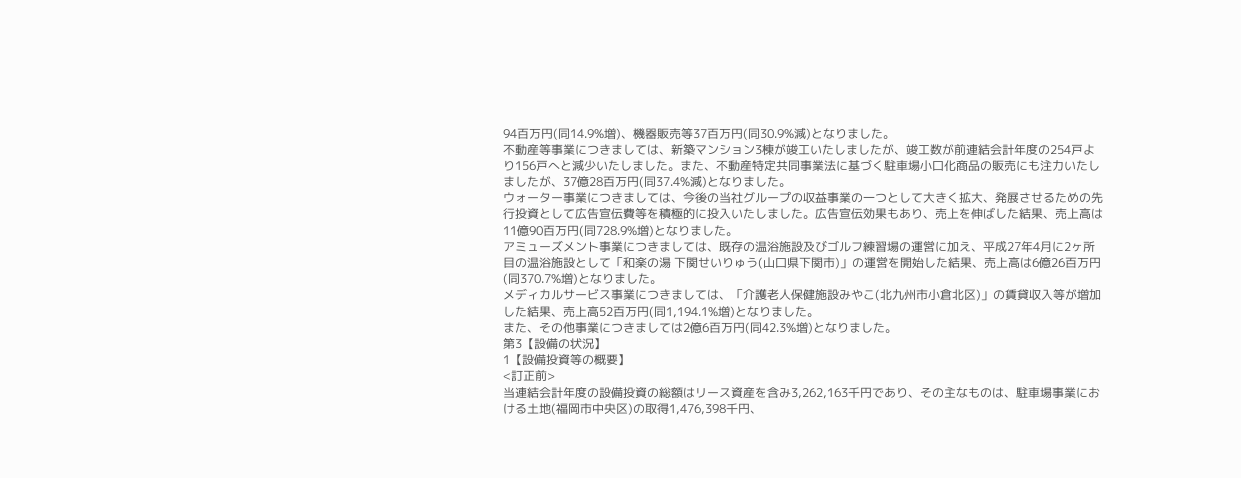94百万円(同14.9%増)、機器販売等37百万円(同30.9%減)となりました。
不動産等事業につきましては、新築マンション3棟が竣工いたしましたが、竣工数が前連結会計年度の254戸より156戸へと減少いたしました。また、不動産特定共同事業法に基づく駐車場小口化商品の販売にも注力いたしましたが、37億28百万円(同37.4%減)となりました。
ウォーター事業につきましては、今後の当社グループの収益事業の一つとして大きく拡大、発展させるための先行投資として広告宣伝費等を積極的に投入いたしました。広告宣伝効果もあり、売上を伸ばした結果、売上高は11億90百万円(同728.9%増)となりました。
アミューズメント事業につきましては、既存の温浴施設及びゴルフ練習場の運営に加え、平成27年4月に2ヶ所目の温浴施設として「和楽の湯 下関せいりゅう(山口県下関市)」の運営を開始した結果、売上高は6億26百万円(同370.7%増)となりました。
メディカルサービス事業につきましては、「介護老人保健施設みやこ(北九州市小倉北区)」の賃貸収入等が増加した結果、売上高52百万円(同1,194.1%増)となりました。
また、その他事業につきましては2億6百万円(同42.3%増)となりました。
第3【設備の状況】
1【設備投資等の概要】
<訂正前>
当連結会計年度の設備投資の総額はリース資産を含み3,262,163千円であり、その主なものは、駐車場事業における土地(福岡市中央区)の取得1,476,398千円、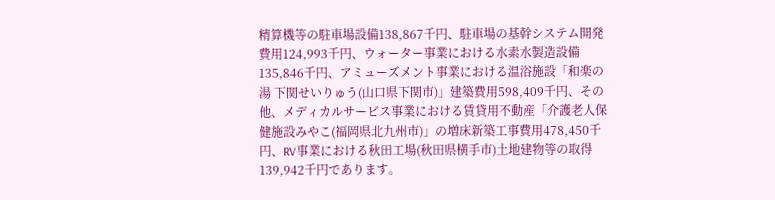精算機等の駐車場設備138,867千円、駐車場の基幹システム開発費用124,993千円、ウォーター事業における水素水製造設備135,846千円、アミューズメント事業における温浴施設「和楽の湯 下関せいりゅう(山口県下関市)」建築費用598,409千円、その他、メディカルサービス事業における賃貸用不動産「介護老人保健施設みやこ(福岡県北九州市)」の増床新築工事費用478,450千円、RV事業における秋田工場(秋田県横手市)土地建物等の取得139,942千円であります。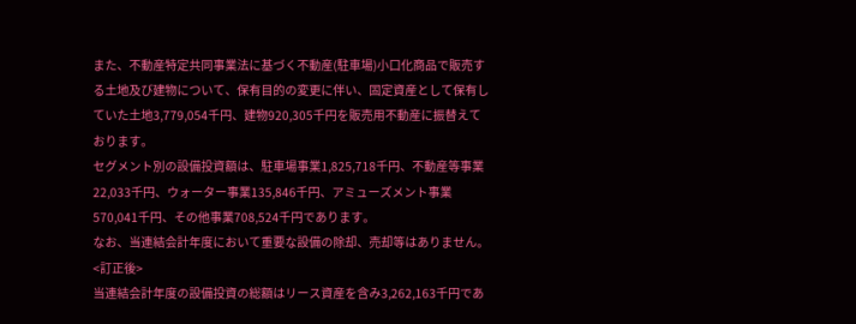また、不動産特定共同事業法に基づく不動産(駐車場)小口化商品で販売する土地及び建物について、保有目的の変更に伴い、固定資産として保有していた土地3,779,054千円、建物920,305千円を販売用不動産に振替えております。
セグメント別の設備投資額は、駐車場事業1,825,718千円、不動産等事業22,033千円、ウォーター事業135,846千円、アミューズメント事業570,041千円、その他事業708,524千円であります。
なお、当連結会計年度において重要な設備の除却、売却等はありません。
<訂正後>
当連結会計年度の設備投資の総額はリース資産を含み3,262,163千円であ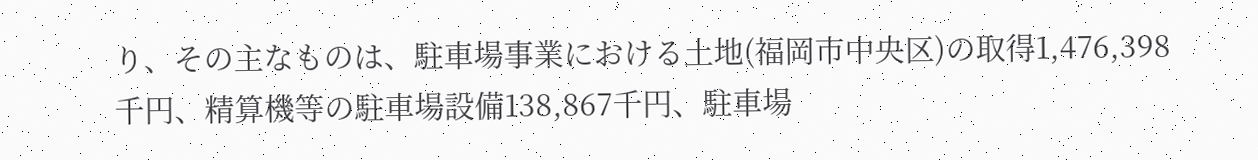り、その主なものは、駐車場事業における土地(福岡市中央区)の取得1,476,398千円、精算機等の駐車場設備138,867千円、駐車場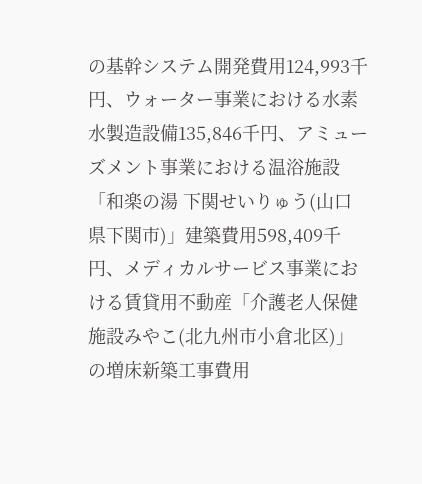の基幹システム開発費用124,993千円、ウォーター事業における水素水製造設備135,846千円、アミューズメント事業における温浴施設「和楽の湯 下関せいりゅう(山口県下関市)」建築費用598,409千円、メディカルサービス事業における賃貸用不動産「介護老人保健施設みやこ(北九州市小倉北区)」の増床新築工事費用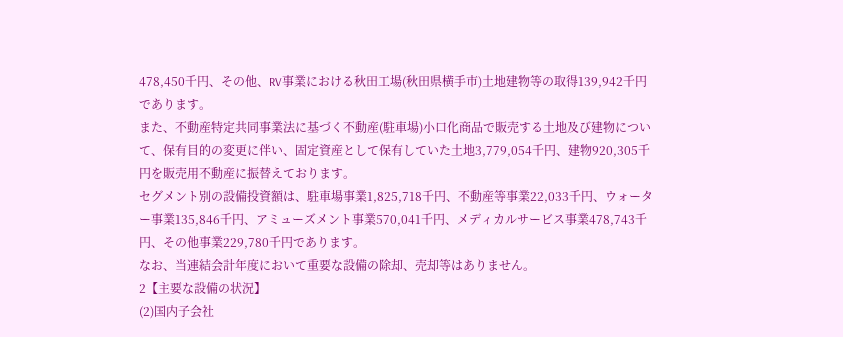478,450千円、その他、RV事業における秋田工場(秋田県横手市)土地建物等の取得139,942千円であります。
また、不動産特定共同事業法に基づく不動産(駐車場)小口化商品で販売する土地及び建物について、保有目的の変更に伴い、固定資産として保有していた土地3,779,054千円、建物920,305千円を販売用不動産に振替えております。
セグメント別の設備投資額は、駐車場事業1,825,718千円、不動産等事業22,033千円、ウォーター事業135,846千円、アミューズメント事業570,041千円、メディカルサービス事業478,743千円、その他事業229,780千円であります。
なお、当連結会計年度において重要な設備の除却、売却等はありません。
2【主要な設備の状況】
(2)国内子会社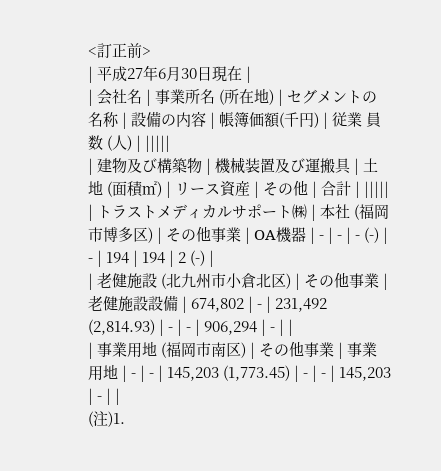<訂正前>
| 平成27年6月30日現在 |
| 会社名 | 事業所名 (所在地) | セグメントの名称 | 設備の内容 | 帳簿価額(千円) | 従業 員数 (人) | |||||
| 建物及び構築物 | 機械装置及び運搬具 | 土地 (面積㎡) | リース資産 | その他 | 合計 | |||||
| トラストメディカルサポート㈱ | 本社 (福岡市博多区) | その他事業 | OA機器 | - | - | - (-) | - | 194 | 194 | 2 (-) |
| 老健施設 (北九州市小倉北区) | その他事業 | 老健施設設備 | 674,802 | - | 231,492 (2,814.93) | - | - | 906,294 | - | |
| 事業用地 (福岡市南区) | その他事業 | 事業用地 | - | - | 145,203 (1,773.45) | - | - | 145,203 | - | |
(注)1.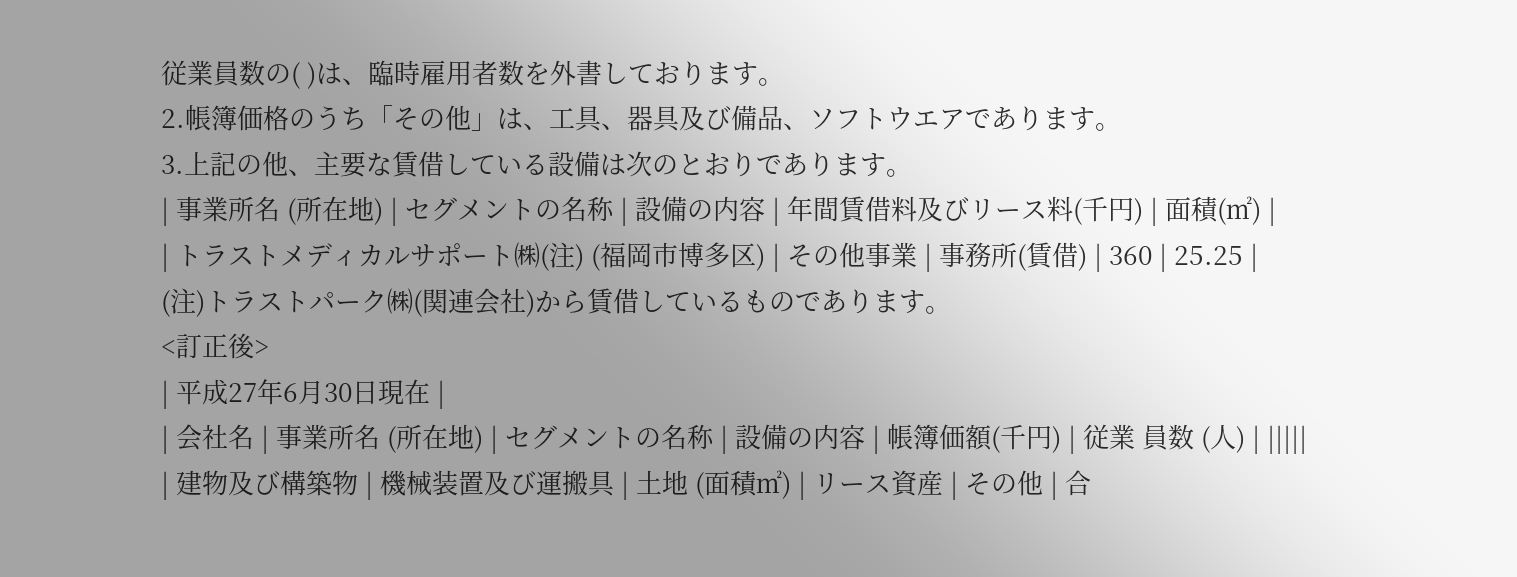従業員数の( )は、臨時雇用者数を外書しております。
2.帳簿価格のうち「その他」は、工具、器具及び備品、ソフトウエアであります。
3.上記の他、主要な賃借している設備は次のとおりであります。
| 事業所名 (所在地) | セグメントの名称 | 設備の内容 | 年間賃借料及びリース料(千円) | 面積(㎡) |
| トラストメディカルサポート㈱(注) (福岡市博多区) | その他事業 | 事務所(賃借) | 360 | 25.25 |
(注)トラストパーク㈱(関連会社)から賃借しているものであります。
<訂正後>
| 平成27年6月30日現在 |
| 会社名 | 事業所名 (所在地) | セグメントの名称 | 設備の内容 | 帳簿価額(千円) | 従業 員数 (人) | |||||
| 建物及び構築物 | 機械装置及び運搬具 | 土地 (面積㎡) | リース資産 | その他 | 合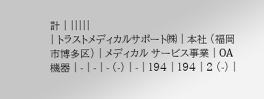計 | |||||
| トラストメディカルサポート㈱ | 本社 (福岡市博多区) | メディカル サービス事業 | OA機器 | - | - | - (-) | - | 194 | 194 | 2 (-) |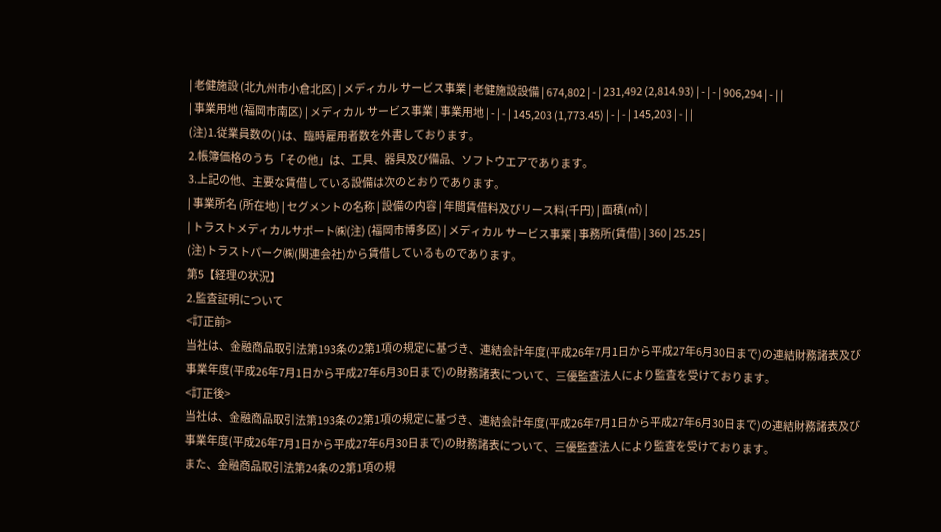| 老健施設 (北九州市小倉北区) | メディカル サービス事業 | 老健施設設備 | 674,802 | - | 231,492 (2,814.93) | - | - | 906,294 | - | |
| 事業用地 (福岡市南区) | メディカル サービス事業 | 事業用地 | - | - | 145,203 (1,773.45) | - | - | 145,203 | - | |
(注)1.従業員数の( )は、臨時雇用者数を外書しております。
2.帳簿価格のうち「その他」は、工具、器具及び備品、ソフトウエアであります。
3.上記の他、主要な賃借している設備は次のとおりであります。
| 事業所名 (所在地) | セグメントの名称 | 設備の内容 | 年間賃借料及びリース料(千円) | 面積(㎡) |
| トラストメディカルサポート㈱(注) (福岡市博多区) | メディカル サービス事業 | 事務所(賃借) | 360 | 25.25 |
(注)トラストパーク㈱(関連会社)から賃借しているものであります。
第5【経理の状況】
2.監査証明について
<訂正前>
当社は、金融商品取引法第193条の2第1項の規定に基づき、連結会計年度(平成26年7月1日から平成27年6月30日まで)の連結財務諸表及び事業年度(平成26年7月1日から平成27年6月30日まで)の財務諸表について、三優監査法人により監査を受けております。
<訂正後>
当社は、金融商品取引法第193条の2第1項の規定に基づき、連結会計年度(平成26年7月1日から平成27年6月30日まで)の連結財務諸表及び事業年度(平成26年7月1日から平成27年6月30日まで)の財務諸表について、三優監査法人により監査を受けております。
また、金融商品取引法第24条の2第1項の規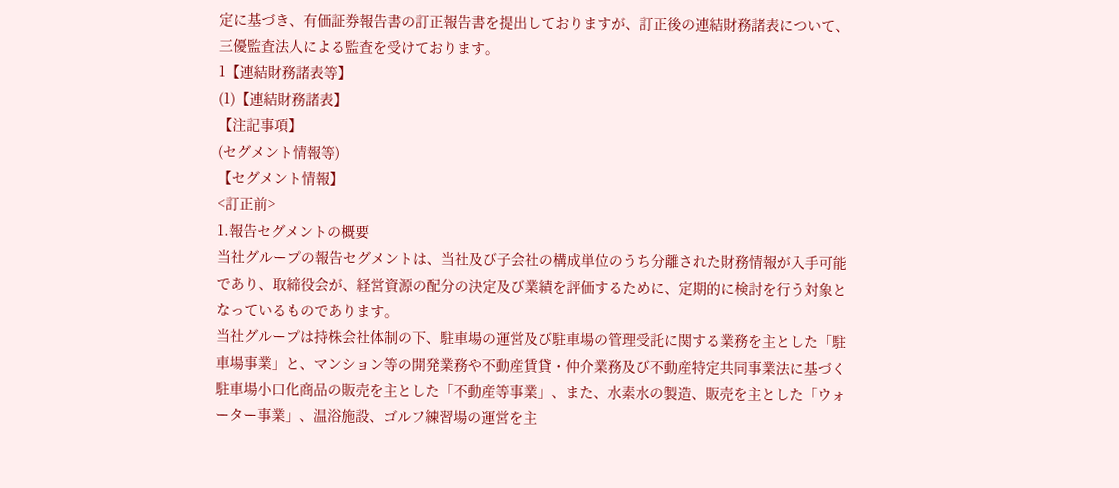定に基づき、有価証券報告書の訂正報告書を提出しておりますが、訂正後の連結財務諸表について、三優監査法人による監査を受けております。
1【連結財務諸表等】
(1)【連結財務諸表】
【注記事項】
(セグメント情報等)
【セグメント情報】
<訂正前>
1.報告セグメントの概要
当社グループの報告セグメントは、当社及び子会社の構成単位のうち分離された財務情報が入手可能であり、取締役会が、経営資源の配分の決定及び業績を評価するために、定期的に検討を行う対象となっているものであります。
当社グループは持株会社体制の下、駐車場の運営及び駐車場の管理受託に関する業務を主とした「駐車場事業」と、マンション等の開発業務や不動産賃貸・仲介業務及び不動産特定共同事業法に基づく駐車場小口化商品の販売を主とした「不動産等事業」、また、水素水の製造、販売を主とした「ウォーター事業」、温浴施設、ゴルフ練習場の運営を主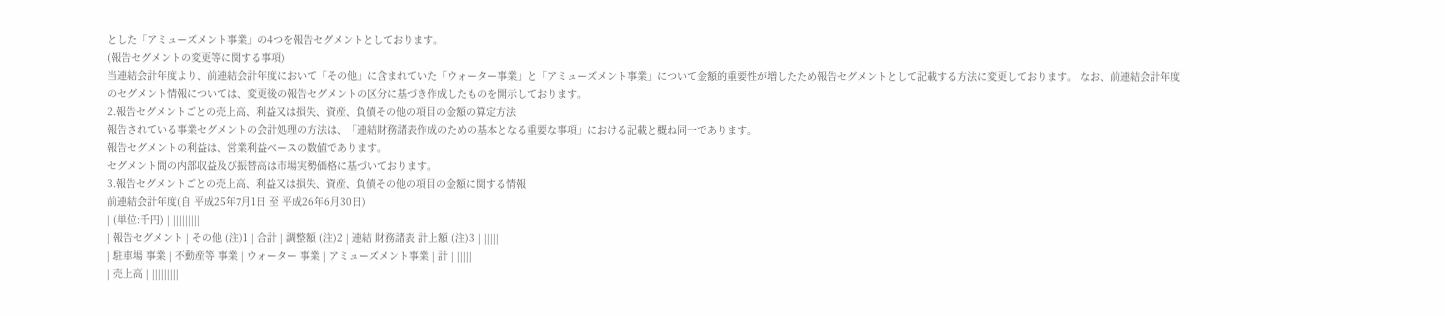とした「アミューズメント事業」の4つを報告セグメントとしております。
(報告セグメントの変更等に関する事項)
当連結会計年度より、前連結会計年度において「その他」に含まれていた「ウォーター事業」と「アミューズメント事業」について金額的重要性が増したため報告セグメントとして記載する方法に変更しております。 なお、前連結会計年度のセグメント情報については、変更後の報告セグメントの区分に基づき作成したものを開示しております。
2.報告セグメントごとの売上高、利益又は損失、資産、負債その他の項目の金額の算定方法
報告されている事業セグメントの会計処理の方法は、「連結財務諸表作成のための基本となる重要な事項」における記載と概ね同一であります。
報告セグメントの利益は、営業利益ベースの数値であります。
セグメント間の内部収益及び振替高は市場実勢価格に基づいております。
3.報告セグメントごとの売上高、利益又は損失、資産、負債その他の項目の金額に関する情報
前連結会計年度(自 平成25年7月1日 至 平成26年6月30日)
| (単位:千円) | |||||||||
| 報告セグメント | その他 (注)1 | 合計 | 調整額 (注)2 | 連結 財務諸表 計上額 (注)3 | |||||
| 駐車場 事業 | 不動産等 事業 | ウォーター 事業 | アミューズメント事業 | 計 | |||||
| 売上高 | |||||||||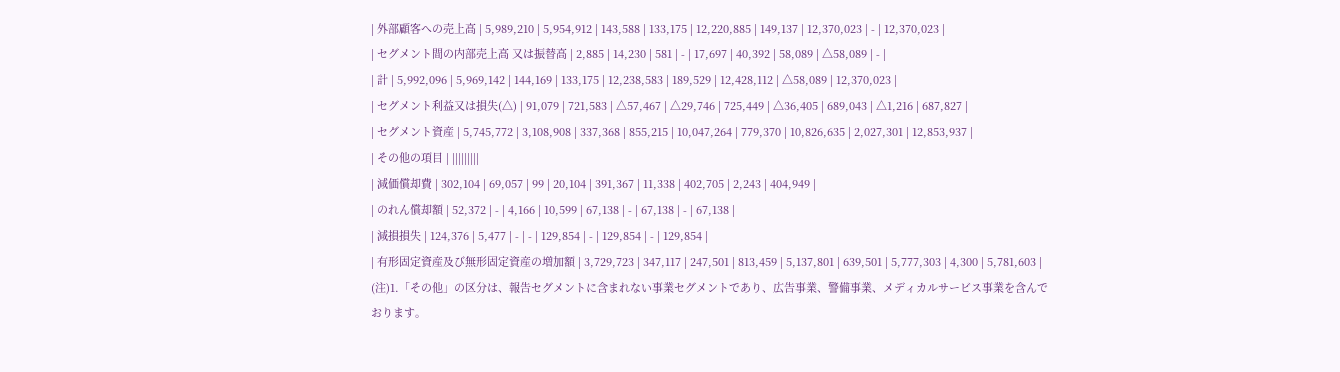| 外部顧客への売上高 | 5,989,210 | 5,954,912 | 143,588 | 133,175 | 12,220,885 | 149,137 | 12,370,023 | - | 12,370,023 |
| セグメント間の内部売上高 又は振替高 | 2,885 | 14,230 | 581 | - | 17,697 | 40,392 | 58,089 | △58,089 | - |
| 計 | 5,992,096 | 5,969,142 | 144,169 | 133,175 | 12,238,583 | 189,529 | 12,428,112 | △58,089 | 12,370,023 |
| セグメント利益又は損失(△) | 91,079 | 721,583 | △57,467 | △29,746 | 725,449 | △36,405 | 689,043 | △1,216 | 687,827 |
| セグメント資産 | 5,745,772 | 3,108,908 | 337,368 | 855,215 | 10,047,264 | 779,370 | 10,826,635 | 2,027,301 | 12,853,937 |
| その他の項目 | |||||||||
| 減価償却費 | 302,104 | 69,057 | 99 | 20,104 | 391,367 | 11,338 | 402,705 | 2,243 | 404,949 |
| のれん償却額 | 52,372 | - | 4,166 | 10,599 | 67,138 | - | 67,138 | - | 67,138 |
| 減損損失 | 124,376 | 5,477 | - | - | 129,854 | - | 129,854 | - | 129,854 |
| 有形固定資産及び無形固定資産の増加額 | 3,729,723 | 347,117 | 247,501 | 813,459 | 5,137,801 | 639,501 | 5,777,303 | 4,300 | 5,781,603 |
(注)1.「その他」の区分は、報告セグメントに含まれない事業セグメントであり、広告事業、警備事業、メディカルサービス事業を含んでおります。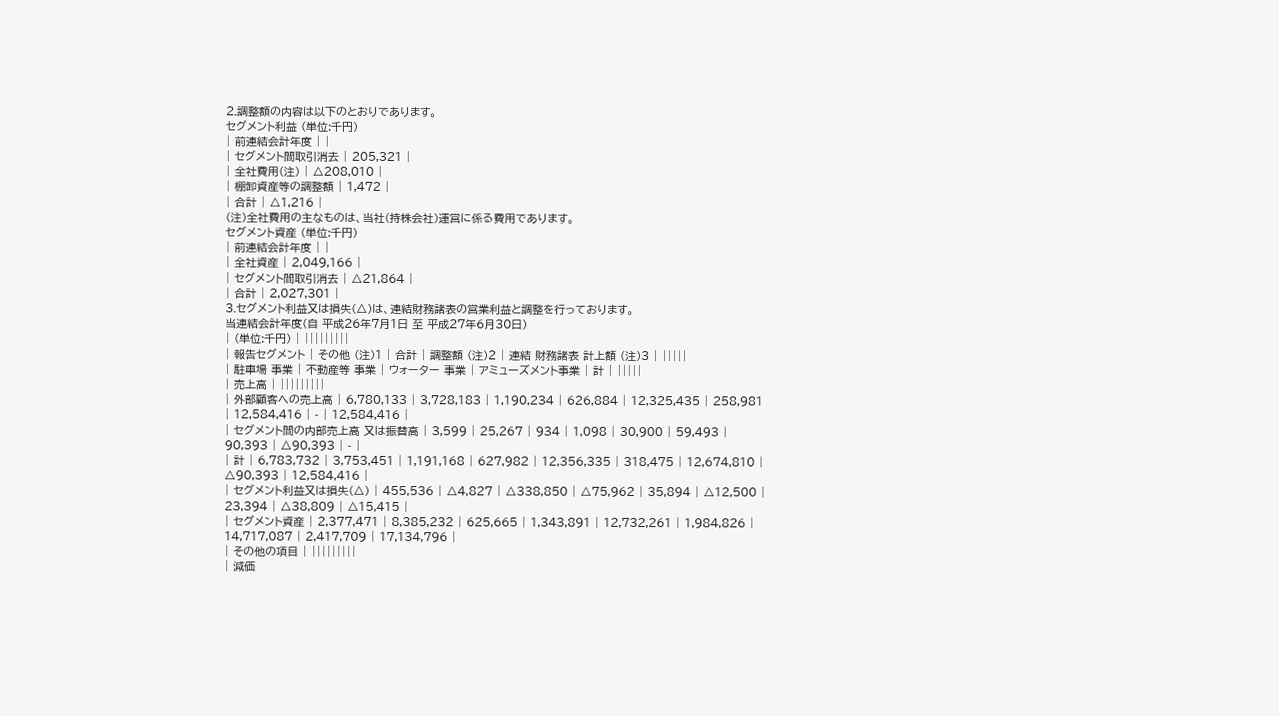2.調整額の内容は以下のとおりであります。
セグメント利益 (単位:千円)
| 前連結会計年度 | |
| セグメント間取引消去 | 205,321 |
| 全社費用(注) | △208,010 |
| 棚卸資産等の調整額 | 1,472 |
| 合計 | △1,216 |
(注)全社費用の主なものは、当社(持株会社)運営に係る費用であります。
セグメント資産 (単位:千円)
| 前連結会計年度 | |
| 全社資産 | 2,049,166 |
| セグメント間取引消去 | △21,864 |
| 合計 | 2,027,301 |
3.セグメント利益又は損失(△)は、連結財務諸表の営業利益と調整を行っております。
当連結会計年度(自 平成26年7月1日 至 平成27年6月30日)
| (単位:千円) | |||||||||
| 報告セグメント | その他 (注)1 | 合計 | 調整額 (注)2 | 連結 財務諸表 計上額 (注)3 | |||||
| 駐車場 事業 | 不動産等 事業 | ウォーター 事業 | アミューズメント事業 | 計 | |||||
| 売上高 | |||||||||
| 外部顧客への売上高 | 6,780,133 | 3,728,183 | 1,190,234 | 626,884 | 12,325,435 | 258,981 | 12,584,416 | - | 12,584,416 |
| セグメント間の内部売上高 又は振替高 | 3,599 | 25,267 | 934 | 1,098 | 30,900 | 59,493 | 90,393 | △90,393 | - |
| 計 | 6,783,732 | 3,753,451 | 1,191,168 | 627,982 | 12,356,335 | 318,475 | 12,674,810 | △90,393 | 12,584,416 |
| セグメント利益又は損失(△) | 455,536 | △4,827 | △338,850 | △75,962 | 35,894 | △12,500 | 23,394 | △38,809 | △15,415 |
| セグメント資産 | 2,377,471 | 8,385,232 | 625,665 | 1,343,891 | 12,732,261 | 1,984,826 | 14,717,087 | 2,417,709 | 17,134,796 |
| その他の項目 | |||||||||
| 減価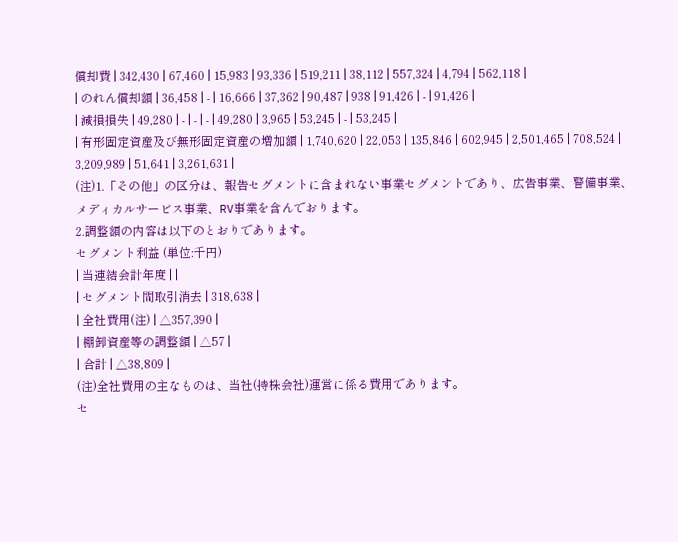償却費 | 342,430 | 67,460 | 15,983 | 93,336 | 519,211 | 38,112 | 557,324 | 4,794 | 562,118 |
| のれん償却額 | 36,458 | - | 16,666 | 37,362 | 90,487 | 938 | 91,426 | - | 91,426 |
| 減損損失 | 49,280 | - | - | - | 49,280 | 3,965 | 53,245 | - | 53,245 |
| 有形固定資産及び無形固定資産の増加額 | 1,740,620 | 22,053 | 135,846 | 602,945 | 2,501,465 | 708,524 | 3,209,989 | 51,641 | 3,261,631 |
(注)1.「その他」の区分は、報告セグメントに含まれない事業セグメントであり、広告事業、警備事業、メディカルサービス事業、RV事業を含んでおります。
2.調整額の内容は以下のとおりであります。
セグメント利益 (単位:千円)
| 当連結会計年度 | |
| セグメント間取引消去 | 318,638 |
| 全社費用(注) | △357,390 |
| 棚卸資産等の調整額 | △57 |
| 合計 | △38,809 |
(注)全社費用の主なものは、当社(持株会社)運営に係る費用であります。
セ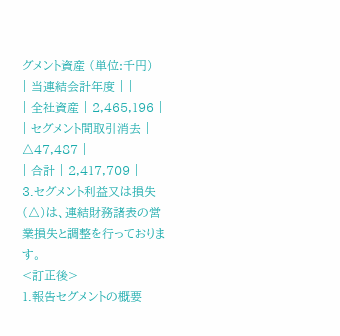グメント資産 (単位:千円)
| 当連結会計年度 | |
| 全社資産 | 2,465,196 |
| セグメント間取引消去 | △47,487 |
| 合計 | 2,417,709 |
3.セグメント利益又は損失(△)は、連結財務諸表の営業損失と調整を行っております。
<訂正後>
1.報告セグメントの概要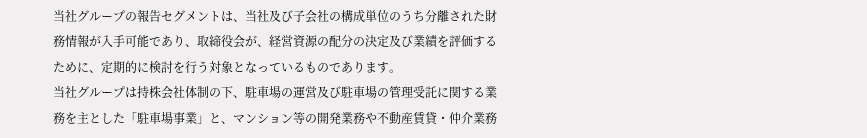当社グループの報告セグメントは、当社及び子会社の構成単位のうち分離された財務情報が入手可能であり、取締役会が、経営資源の配分の決定及び業績を評価するために、定期的に検討を行う対象となっているものであります。
当社グループは持株会社体制の下、駐車場の運営及び駐車場の管理受託に関する業務を主とした「駐車場事業」と、マンション等の開発業務や不動産賃貸・仲介業務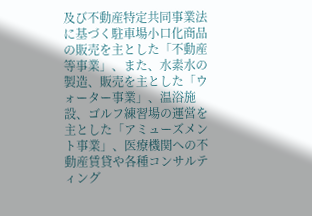及び不動産特定共同事業法に基づく駐車場小口化商品の販売を主とした「不動産等事業」、また、水素水の製造、販売を主とした「ウォーター事業」、温浴施設、ゴルフ練習場の運営を主とした「アミューズメント事業」、医療機関への不動産賃貸や各種コンサルティング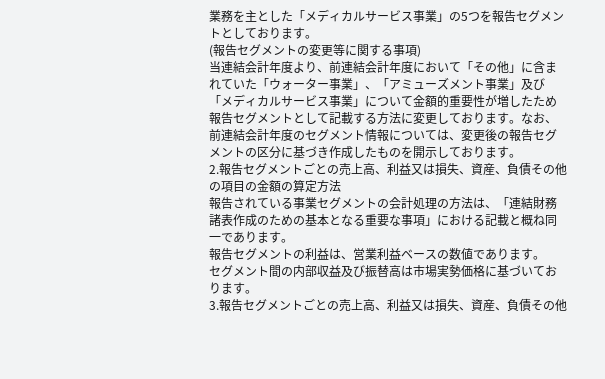業務を主とした「メディカルサービス事業」の5つを報告セグメントとしております。
(報告セグメントの変更等に関する事項)
当連結会計年度より、前連結会計年度において「その他」に含まれていた「ウォーター事業」、「アミューズメント事業」及び「メディカルサービス事業」について金額的重要性が増したため報告セグメントとして記載する方法に変更しております。なお、前連結会計年度のセグメント情報については、変更後の報告セグメントの区分に基づき作成したものを開示しております。
2.報告セグメントごとの売上高、利益又は損失、資産、負債その他の項目の金額の算定方法
報告されている事業セグメントの会計処理の方法は、「連結財務諸表作成のための基本となる重要な事項」における記載と概ね同一であります。
報告セグメントの利益は、営業利益ベースの数値であります。
セグメント間の内部収益及び振替高は市場実勢価格に基づいております。
3.報告セグメントごとの売上高、利益又は損失、資産、負債その他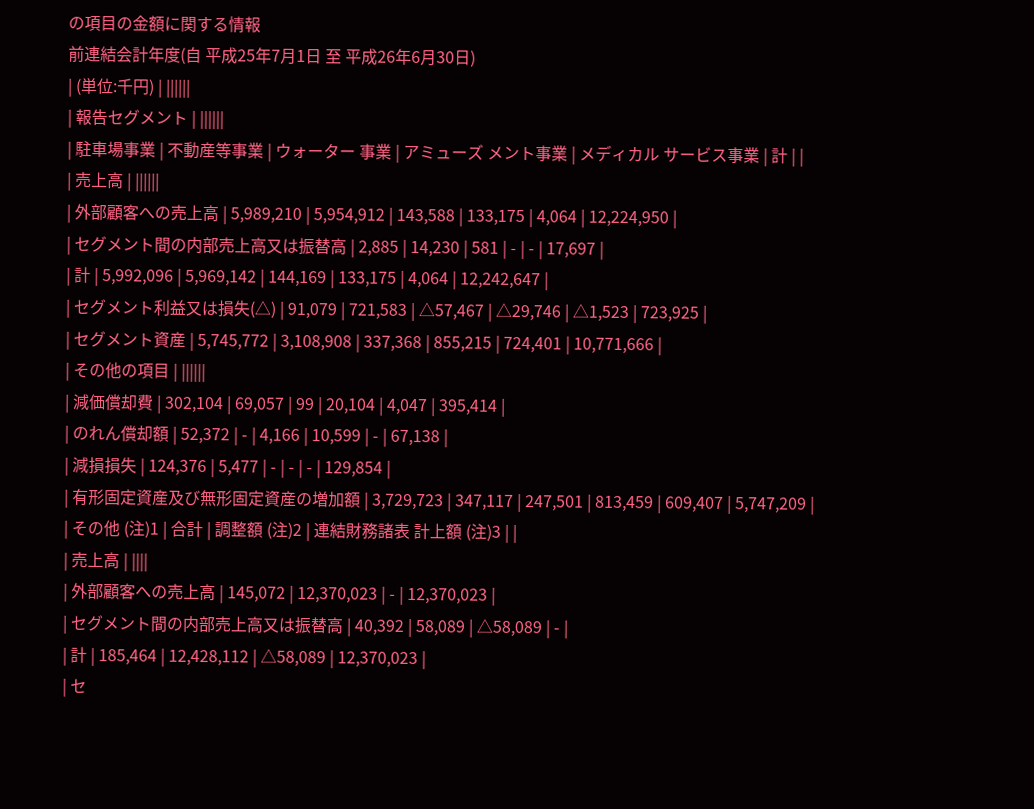の項目の金額に関する情報
前連結会計年度(自 平成25年7月1日 至 平成26年6月30日)
| (単位:千円) | ||||||
| 報告セグメント | ||||||
| 駐車場事業 | 不動産等事業 | ウォーター 事業 | アミューズ メント事業 | メディカル サービス事業 | 計 | |
| 売上高 | ||||||
| 外部顧客への売上高 | 5,989,210 | 5,954,912 | 143,588 | 133,175 | 4,064 | 12,224,950 |
| セグメント間の内部売上高又は振替高 | 2,885 | 14,230 | 581 | - | - | 17,697 |
| 計 | 5,992,096 | 5,969,142 | 144,169 | 133,175 | 4,064 | 12,242,647 |
| セグメント利益又は損失(△) | 91,079 | 721,583 | △57,467 | △29,746 | △1,523 | 723,925 |
| セグメント資産 | 5,745,772 | 3,108,908 | 337,368 | 855,215 | 724,401 | 10,771,666 |
| その他の項目 | ||||||
| 減価償却費 | 302,104 | 69,057 | 99 | 20,104 | 4,047 | 395,414 |
| のれん償却額 | 52,372 | - | 4,166 | 10,599 | - | 67,138 |
| 減損損失 | 124,376 | 5,477 | - | - | - | 129,854 |
| 有形固定資産及び無形固定資産の増加額 | 3,729,723 | 347,117 | 247,501 | 813,459 | 609,407 | 5,747,209 |
| その他 (注)1 | 合計 | 調整額 (注)2 | 連結財務諸表 計上額 (注)3 | |
| 売上高 | ||||
| 外部顧客への売上高 | 145,072 | 12,370,023 | - | 12,370,023 |
| セグメント間の内部売上高又は振替高 | 40,392 | 58,089 | △58,089 | - |
| 計 | 185,464 | 12,428,112 | △58,089 | 12,370,023 |
| セ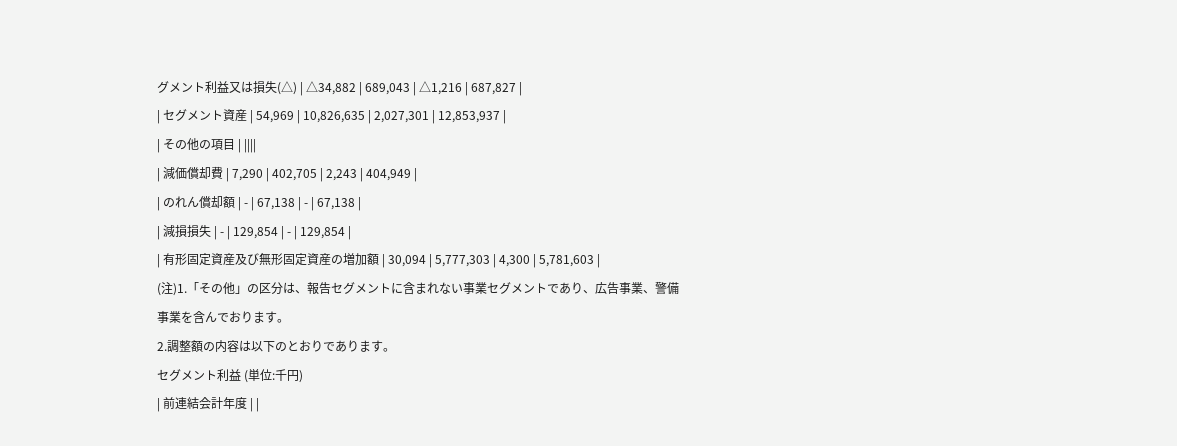グメント利益又は損失(△) | △34,882 | 689,043 | △1,216 | 687,827 |
| セグメント資産 | 54,969 | 10,826,635 | 2,027,301 | 12,853,937 |
| その他の項目 | ||||
| 減価償却費 | 7,290 | 402,705 | 2,243 | 404,949 |
| のれん償却額 | - | 67,138 | - | 67,138 |
| 減損損失 | - | 129,854 | - | 129,854 |
| 有形固定資産及び無形固定資産の増加額 | 30,094 | 5,777,303 | 4,300 | 5,781,603 |
(注)1.「その他」の区分は、報告セグメントに含まれない事業セグメントであり、広告事業、警備事業を含んでおります。
2.調整額の内容は以下のとおりであります。
セグメント利益 (単位:千円)
| 前連結会計年度 | |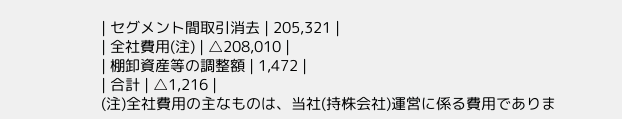| セグメント間取引消去 | 205,321 |
| 全社費用(注) | △208,010 |
| 棚卸資産等の調整額 | 1,472 |
| 合計 | △1,216 |
(注)全社費用の主なものは、当社(持株会社)運営に係る費用でありま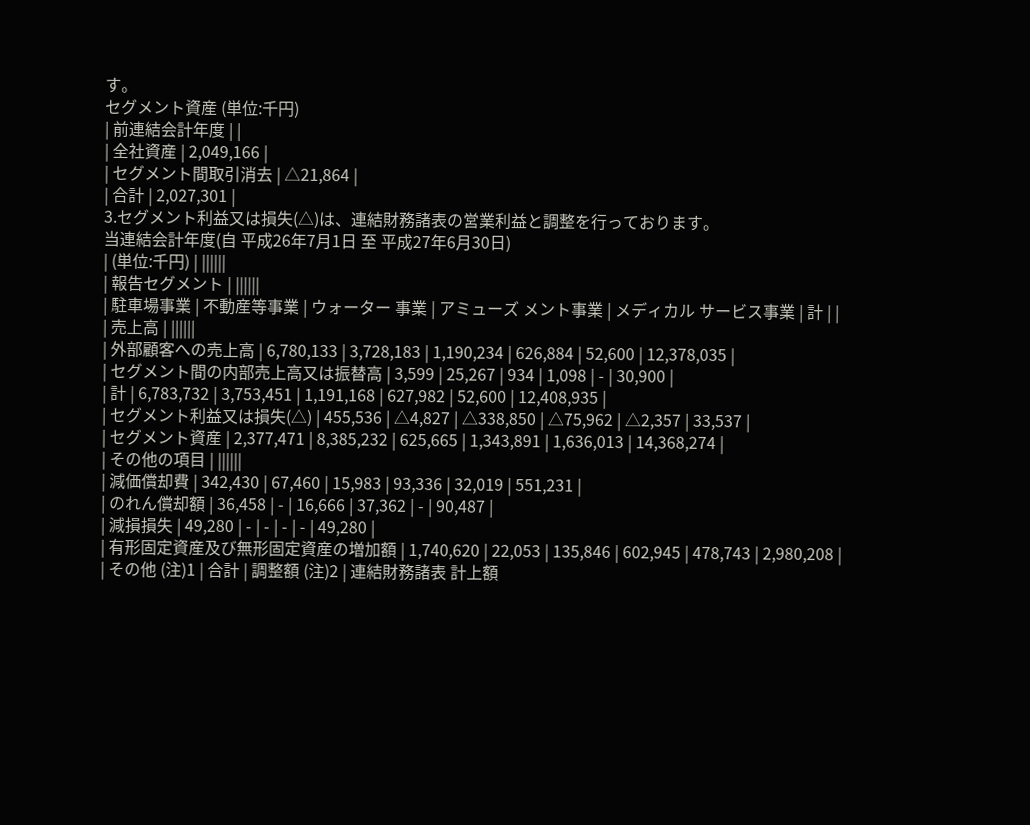す。
セグメント資産 (単位:千円)
| 前連結会計年度 | |
| 全社資産 | 2,049,166 |
| セグメント間取引消去 | △21,864 |
| 合計 | 2,027,301 |
3.セグメント利益又は損失(△)は、連結財務諸表の営業利益と調整を行っております。
当連結会計年度(自 平成26年7月1日 至 平成27年6月30日)
| (単位:千円) | ||||||
| 報告セグメント | ||||||
| 駐車場事業 | 不動産等事業 | ウォーター 事業 | アミューズ メント事業 | メディカル サービス事業 | 計 | |
| 売上高 | ||||||
| 外部顧客への売上高 | 6,780,133 | 3,728,183 | 1,190,234 | 626,884 | 52,600 | 12,378,035 |
| セグメント間の内部売上高又は振替高 | 3,599 | 25,267 | 934 | 1,098 | - | 30,900 |
| 計 | 6,783,732 | 3,753,451 | 1,191,168 | 627,982 | 52,600 | 12,408,935 |
| セグメント利益又は損失(△) | 455,536 | △4,827 | △338,850 | △75,962 | △2,357 | 33,537 |
| セグメント資産 | 2,377,471 | 8,385,232 | 625,665 | 1,343,891 | 1,636,013 | 14,368,274 |
| その他の項目 | ||||||
| 減価償却費 | 342,430 | 67,460 | 15,983 | 93,336 | 32,019 | 551,231 |
| のれん償却額 | 36,458 | - | 16,666 | 37,362 | - | 90,487 |
| 減損損失 | 49,280 | - | - | - | - | 49,280 |
| 有形固定資産及び無形固定資産の増加額 | 1,740,620 | 22,053 | 135,846 | 602,945 | 478,743 | 2,980,208 |
| その他 (注)1 | 合計 | 調整額 (注)2 | 連結財務諸表 計上額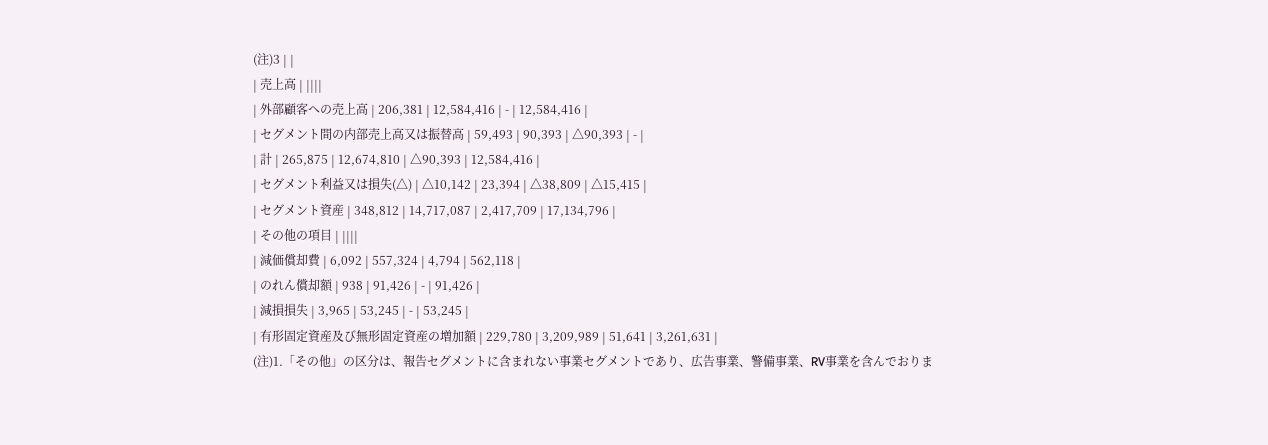(注)3 | |
| 売上高 | ||||
| 外部顧客への売上高 | 206,381 | 12,584,416 | - | 12,584,416 |
| セグメント間の内部売上高又は振替高 | 59,493 | 90,393 | △90,393 | - |
| 計 | 265,875 | 12,674,810 | △90,393 | 12,584,416 |
| セグメント利益又は損失(△) | △10,142 | 23,394 | △38,809 | △15,415 |
| セグメント資産 | 348,812 | 14,717,087 | 2,417,709 | 17,134,796 |
| その他の項目 | ||||
| 減価償却費 | 6,092 | 557,324 | 4,794 | 562,118 |
| のれん償却額 | 938 | 91,426 | - | 91,426 |
| 減損損失 | 3,965 | 53,245 | - | 53,245 |
| 有形固定資産及び無形固定資産の増加額 | 229,780 | 3,209,989 | 51,641 | 3,261,631 |
(注)1.「その他」の区分は、報告セグメントに含まれない事業セグメントであり、広告事業、警備事業、RV事業を含んでおりま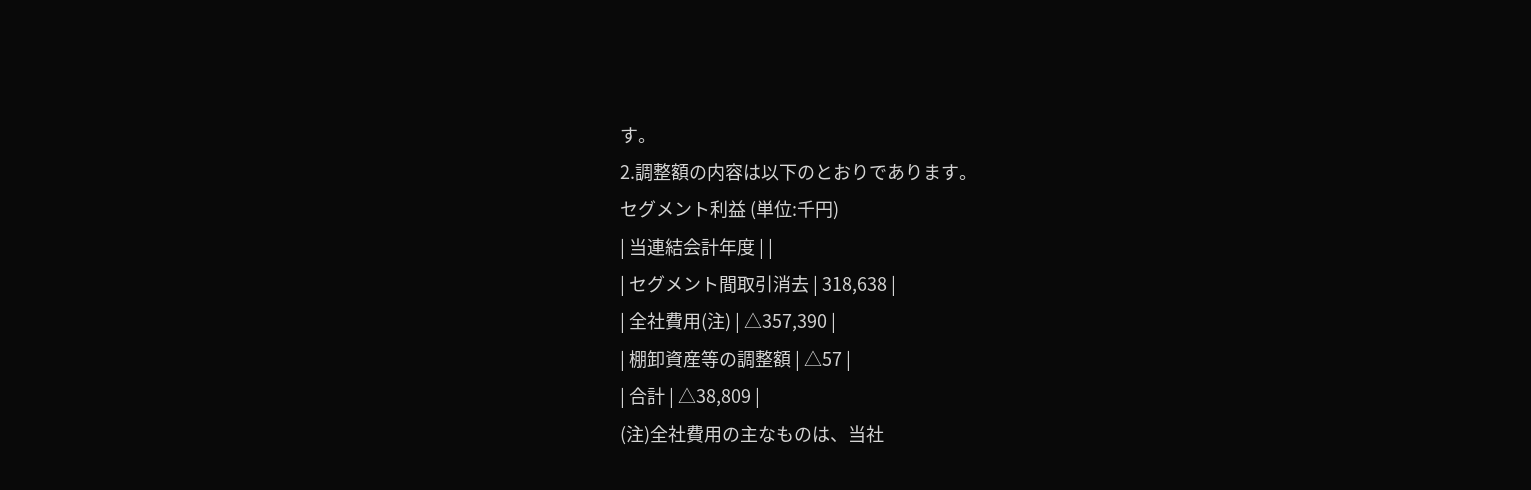す。
2.調整額の内容は以下のとおりであります。
セグメント利益 (単位:千円)
| 当連結会計年度 | |
| セグメント間取引消去 | 318,638 |
| 全社費用(注) | △357,390 |
| 棚卸資産等の調整額 | △57 |
| 合計 | △38,809 |
(注)全社費用の主なものは、当社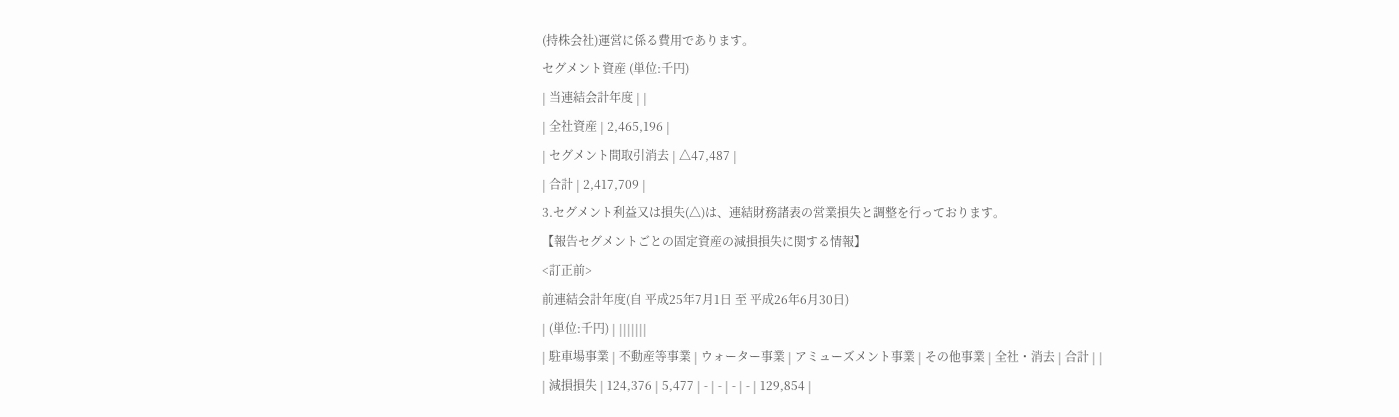(持株会社)運営に係る費用であります。
セグメント資産 (単位:千円)
| 当連結会計年度 | |
| 全社資産 | 2,465,196 |
| セグメント間取引消去 | △47,487 |
| 合計 | 2,417,709 |
3.セグメント利益又は損失(△)は、連結財務諸表の営業損失と調整を行っております。
【報告セグメントごとの固定資産の減損損失に関する情報】
<訂正前>
前連結会計年度(自 平成25年7月1日 至 平成26年6月30日)
| (単位:千円) | |||||||
| 駐車場事業 | 不動産等事業 | ウォーター事業 | アミューズメント事業 | その他事業 | 全社・消去 | 合計 | |
| 減損損失 | 124,376 | 5,477 | - | - | - | - | 129,854 |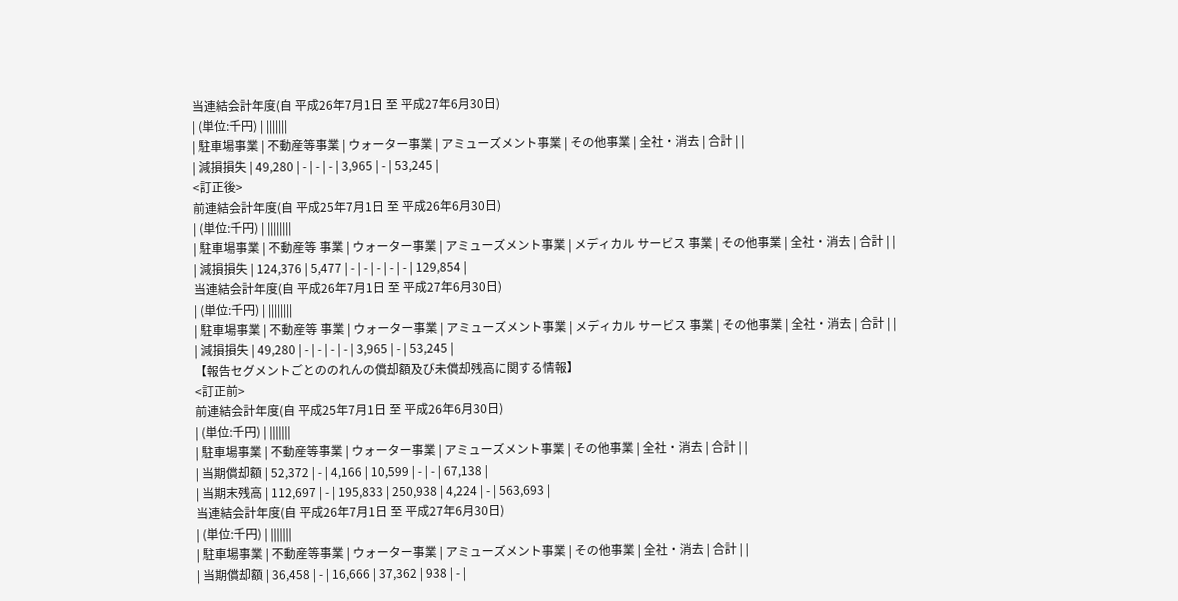当連結会計年度(自 平成26年7月1日 至 平成27年6月30日)
| (単位:千円) | |||||||
| 駐車場事業 | 不動産等事業 | ウォーター事業 | アミューズメント事業 | その他事業 | 全社・消去 | 合計 | |
| 減損損失 | 49,280 | - | - | - | 3,965 | - | 53,245 |
<訂正後>
前連結会計年度(自 平成25年7月1日 至 平成26年6月30日)
| (単位:千円) | ||||||||
| 駐車場事業 | 不動産等 事業 | ウォーター事業 | アミューズメント事業 | メディカル サービス 事業 | その他事業 | 全社・消去 | 合計 | |
| 減損損失 | 124,376 | 5,477 | - | - | - | - | - | 129,854 |
当連結会計年度(自 平成26年7月1日 至 平成27年6月30日)
| (単位:千円) | ||||||||
| 駐車場事業 | 不動産等 事業 | ウォーター事業 | アミューズメント事業 | メディカル サービス 事業 | その他事業 | 全社・消去 | 合計 | |
| 減損損失 | 49,280 | - | - | - | - | 3,965 | - | 53,245 |
【報告セグメントごとののれんの償却額及び未償却残高に関する情報】
<訂正前>
前連結会計年度(自 平成25年7月1日 至 平成26年6月30日)
| (単位:千円) | |||||||
| 駐車場事業 | 不動産等事業 | ウォーター事業 | アミューズメント事業 | その他事業 | 全社・消去 | 合計 | |
| 当期償却額 | 52,372 | - | 4,166 | 10,599 | - | - | 67,138 |
| 当期末残高 | 112,697 | - | 195,833 | 250,938 | 4,224 | - | 563,693 |
当連結会計年度(自 平成26年7月1日 至 平成27年6月30日)
| (単位:千円) | |||||||
| 駐車場事業 | 不動産等事業 | ウォーター事業 | アミューズメント事業 | その他事業 | 全社・消去 | 合計 | |
| 当期償却額 | 36,458 | - | 16,666 | 37,362 | 938 | - |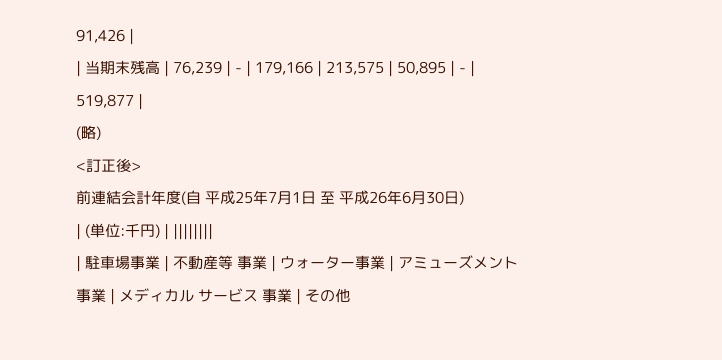91,426 |
| 当期末残高 | 76,239 | - | 179,166 | 213,575 | 50,895 | - | 519,877 |
(略)
<訂正後>
前連結会計年度(自 平成25年7月1日 至 平成26年6月30日)
| (単位:千円) | ||||||||
| 駐車場事業 | 不動産等 事業 | ウォーター事業 | アミューズメント事業 | メディカル サービス 事業 | その他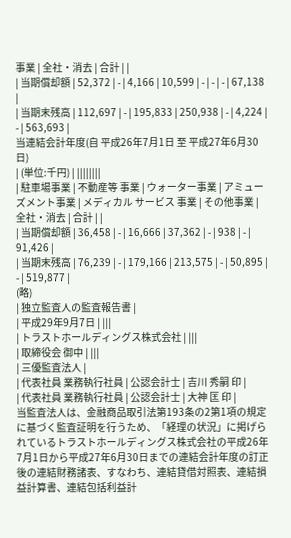事業 | 全社・消去 | 合計 | |
| 当期償却額 | 52,372 | - | 4,166 | 10,599 | - | - | - | 67,138 |
| 当期末残高 | 112,697 | - | 195,833 | 250,938 | - | 4,224 | - | 563,693 |
当連結会計年度(自 平成26年7月1日 至 平成27年6月30日)
| (単位:千円) | ||||||||
| 駐車場事業 | 不動産等 事業 | ウォーター事業 | アミューズメント事業 | メディカル サービス 事業 | その他事業 | 全社・消去 | 合計 | |
| 当期償却額 | 36,458 | - | 16,666 | 37,362 | - | 938 | - | 91,426 |
| 当期末残高 | 76,239 | - | 179,166 | 213,575 | - | 50,895 | - | 519,877 |
(略)
| 独立監査人の監査報告書 |
| 平成29年9月7日 | |||
| トラストホールディングス株式会社 | |||
| 取締役会 御中 | |||
| 三優監査法人 |
| 代表社員 業務執行社員 | 公認会計士 | 吉川 秀嗣 印 |
| 代表社員 業務執行社員 | 公認会計士 | 大神 匡 印 |
当監査法人は、金融商品取引法第193条の2第1項の規定に基づく監査証明を行うため、「経理の状況」に掲げられているトラストホールディングス株式会社の平成26年7月1日から平成27年6月30日までの連結会計年度の訂正後の連結財務諸表、すなわち、連結貸借対照表、連結損益計算書、連結包括利益計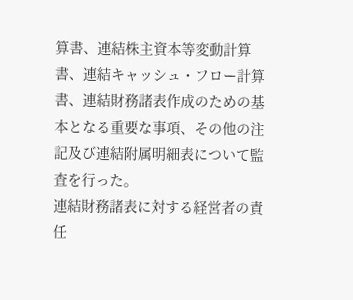算書、連結株主資本等変動計算書、連結キャッシュ・フロー計算書、連結財務諸表作成のための基本となる重要な事項、その他の注記及び連結附属明細表について監査を行った。
連結財務諸表に対する経営者の責任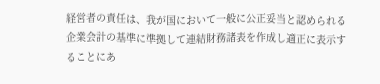経営者の責任は、我が国において一般に公正妥当と認められる企業会計の基準に準拠して連結財務諸表を作成し適正に表示することにあ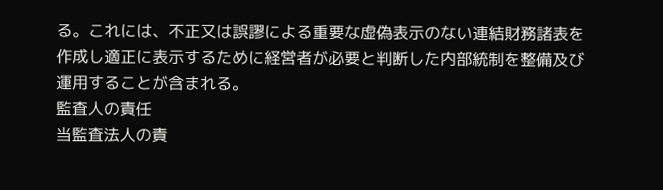る。これには、不正又は誤謬による重要な虚偽表示のない連結財務諸表を作成し適正に表示するために経営者が必要と判断した内部統制を整備及び運用することが含まれる。
監査人の責任
当監査法人の責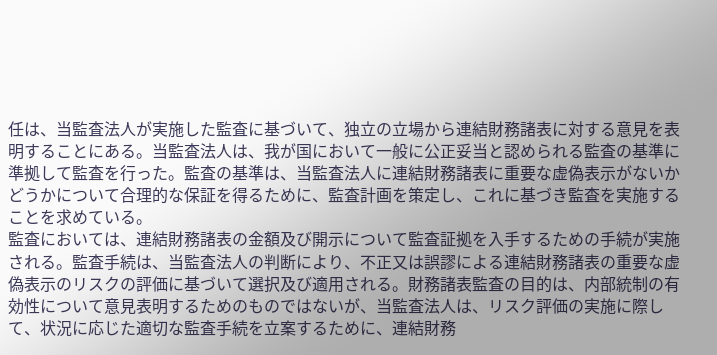任は、当監査法人が実施した監査に基づいて、独立の立場から連結財務諸表に対する意見を表明することにある。当監査法人は、我が国において一般に公正妥当と認められる監査の基準に準拠して監査を行った。監査の基準は、当監査法人に連結財務諸表に重要な虚偽表示がないかどうかについて合理的な保証を得るために、監査計画を策定し、これに基づき監査を実施することを求めている。
監査においては、連結財務諸表の金額及び開示について監査証拠を入手するための手続が実施される。監査手続は、当監査法人の判断により、不正又は誤謬による連結財務諸表の重要な虚偽表示のリスクの評価に基づいて選択及び適用される。財務諸表監査の目的は、内部統制の有効性について意見表明するためのものではないが、当監査法人は、リスク評価の実施に際して、状況に応じた適切な監査手続を立案するために、連結財務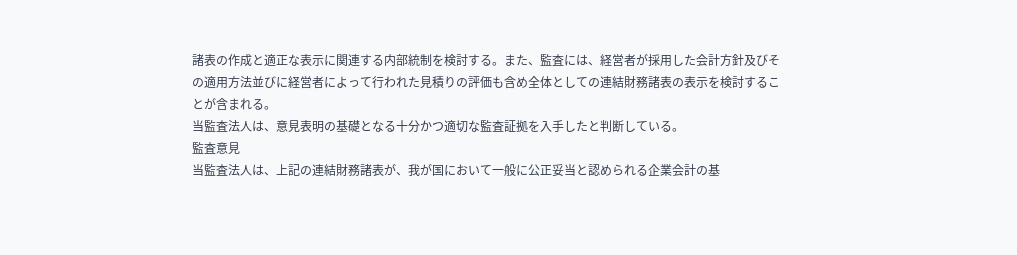諸表の作成と適正な表示に関連する内部統制を検討する。また、監査には、経営者が採用した会計方針及びその適用方法並びに経営者によって行われた見積りの評価も含め全体としての連結財務諸表の表示を検討することが含まれる。
当監査法人は、意見表明の基礎となる十分かつ適切な監査証拠を入手したと判断している。
監査意見
当監査法人は、上記の連結財務諸表が、我が国において一般に公正妥当と認められる企業会計の基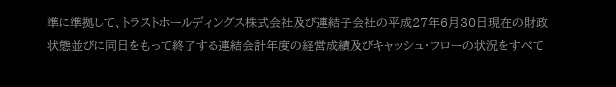準に準拠して、トラストホールディングス株式会社及び連結子会社の平成27年6月30日現在の財政状態並びに同日をもって終了する連結会計年度の経営成績及びキャッシュ・フローの状況をすべて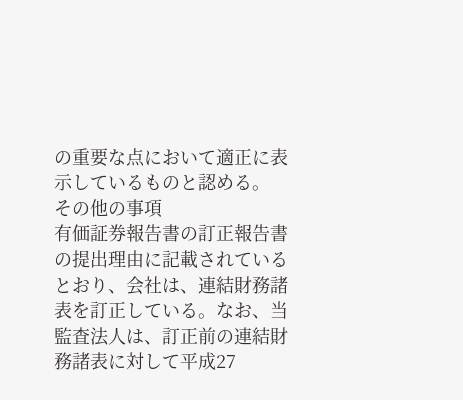の重要な点において適正に表示しているものと認める。
その他の事項
有価証券報告書の訂正報告書の提出理由に記載されているとおり、会社は、連結財務諸表を訂正している。なお、当監査法人は、訂正前の連結財務諸表に対して平成27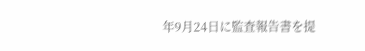年9月24日に監査報告書を提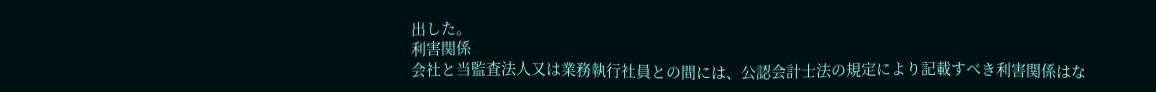出した。
利害関係
会社と当監査法人又は業務執行社員との間には、公認会計士法の規定により記載すべき利害関係はな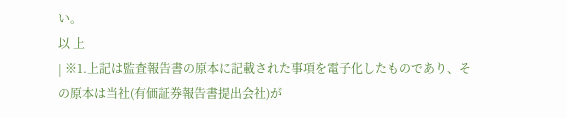い。
以 上
| ※1.上記は監査報告書の原本に記載された事項を電子化したものであり、その原本は当社(有価証券報告書提出会社)が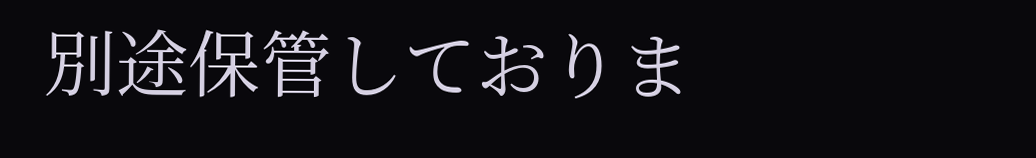別途保管しておりま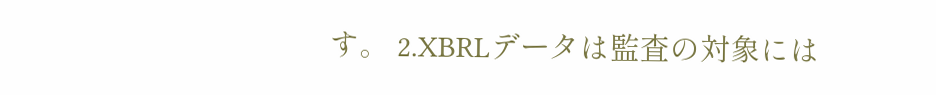す。 2.XBRLデータは監査の対象には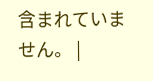含まれていません。 |